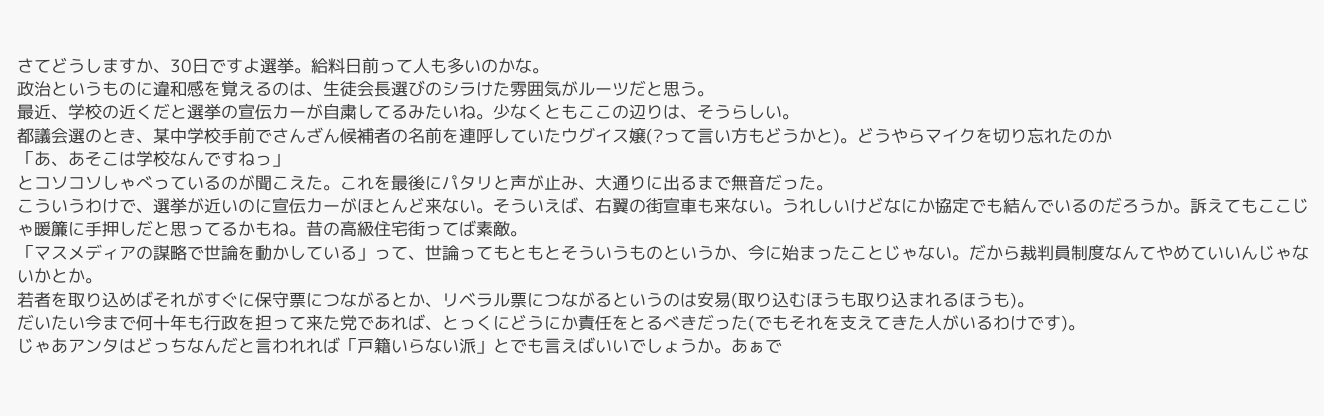さてどうしますか、30日ですよ選挙。給料日前って人も多いのかな。
政治というものに違和感を覚えるのは、生徒会長選びのシラけた雰囲気がルーツだと思う。
最近、学校の近くだと選挙の宣伝カーが自粛してるみたいね。少なくともここの辺りは、そうらしい。
都議会選のとき、某中学校手前でさんざん候補者の名前を連呼していたウグイス嬢(?って言い方もどうかと)。どうやらマイクを切り忘れたのか
「あ、あそこは学校なんですねっ」
とコソコソしゃべっているのが聞こえた。これを最後にパタリと声が止み、大通りに出るまで無音だった。
こういうわけで、選挙が近いのに宣伝カーがほとんど来ない。そういえば、右翼の街宣車も来ない。うれしいけどなにか協定でも結んでいるのだろうか。訴えてもここじゃ暖簾に手押しだと思ってるかもね。昔の高級住宅街ってば素敵。
「マスメディアの謀略で世論を動かしている」って、世論ってもともとそういうものというか、今に始まったことじゃない。だから裁判員制度なんてやめていいんじゃないかとか。
若者を取り込めばそれがすぐに保守票につながるとか、リベラル票につながるというのは安易(取り込むほうも取り込まれるほうも)。
だいたい今まで何十年も行政を担って来た党であれば、とっくにどうにか責任をとるべきだった(でもそれを支えてきた人がいるわけです)。
じゃあアンタはどっちなんだと言われれば「戸籍いらない派」とでも言えばいいでしょうか。あぁで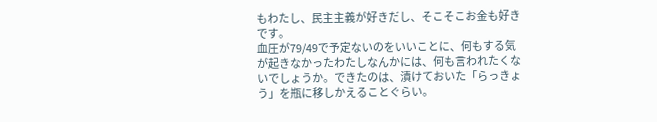もわたし、民主主義が好きだし、そこそこお金も好きです。
血圧が79/49で予定ないのをいいことに、何もする気が起きなかったわたしなんかには、何も言われたくないでしょうか。できたのは、漬けておいた「らっきょう」を瓶に移しかえることぐらい。